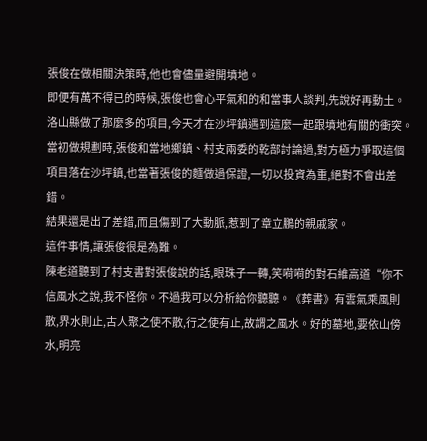張俊在做相關決策時,他也會儘量避開墳地。
即便有萬不得已的時候,張俊也會心平氣和的和當事人談判,先說好再動土。
洛山縣做了那麼多的項目,今天才在沙坪鎮遇到這麼一起跟墳地有關的衝突。
當初做規劃時,張俊和當地鄉鎮、村支兩委的乾部討論過,對方極力爭取這個項目落在沙坪鎮,也當著張俊的麵做過保證,一切以投資為重,絕對不會出差錯。
結果還是出了差錯,而且傷到了大動脈,惹到了章立鵬的親戚家。
這件事情,讓張俊很是為難。
陳老道聽到了村支書對張俊說的話,眼珠子一轉,笑嗬嗬的對石維高道“你不信風水之說,我不怪你。不過我可以分析給你聽聽。《葬書》有雲氣乘風則散,界水則止,古人聚之使不散,行之使有止,故謂之風水。好的墓地,要依山傍水,明亮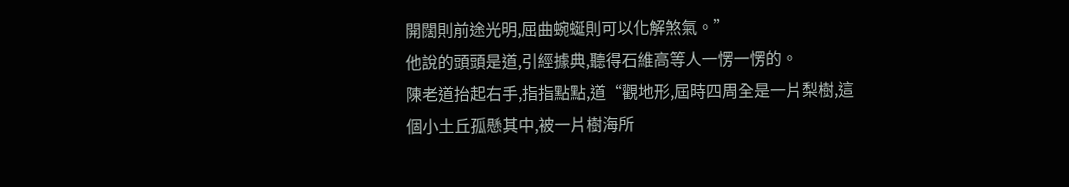開闊則前途光明,屈曲蜿蜒則可以化解煞氣。”
他說的頭頭是道,引經據典,聽得石維高等人一愣一愣的。
陳老道抬起右手,指指點點,道“觀地形,屆時四周全是一片梨樹,這個小土丘孤懸其中,被一片樹海所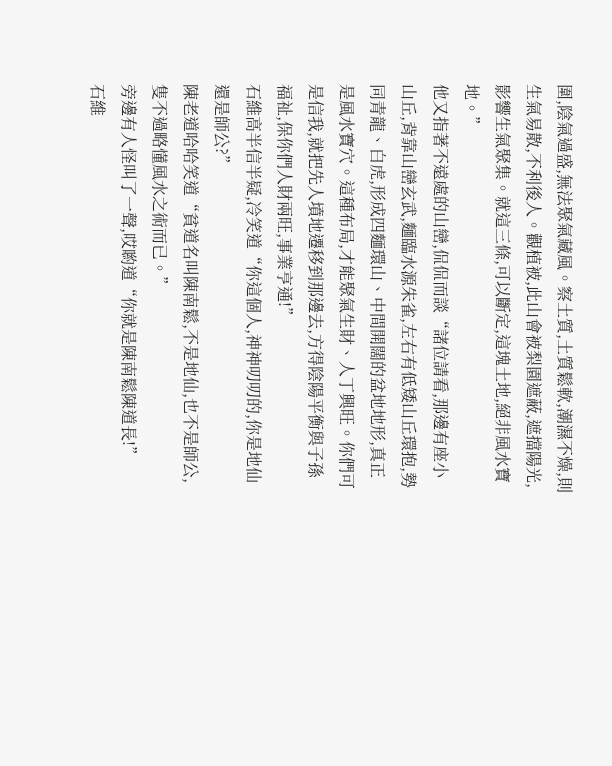圍,陰氣過盛,無法聚氣藏風。察土質,土質鬆軟,潮濕不燥,則生氣易散,不利後人。觀植被,此山會被梨園遮蔽,遮擋陽光,影響生氣聚集。就這三條,可以斷定,這塊土地,絕非風水寶地。”
他又指著不遠處的山巒,侃侃而談“諸位請看,那邊有座小山丘,背靠山巒玄武,麵臨水源朱雀,左右有低矮山丘環抱,勢同青龍、白虎,形成四麵環山、中間開闊的盆地地形,真正是風水寶穴。這種布局,才能聚氣生財、人丁興旺。你們可是信我,就把先人墳地遷移到那邊去,方得陰陽平衡與子孫福祉,保你們人財兩旺,事業亨通!”
石維高半信半疑,冷笑道“你這個人,神神叨叨的,你是地仙還是師公?”
陳老道哈哈笑道“貧道名叫陳南鬆,不是地仙,也不是師公,隻不過略懂風水之術而已。”
旁邊有人怪叫了一聲,哎喲道“你就是陳南鬆陳道長!”
石維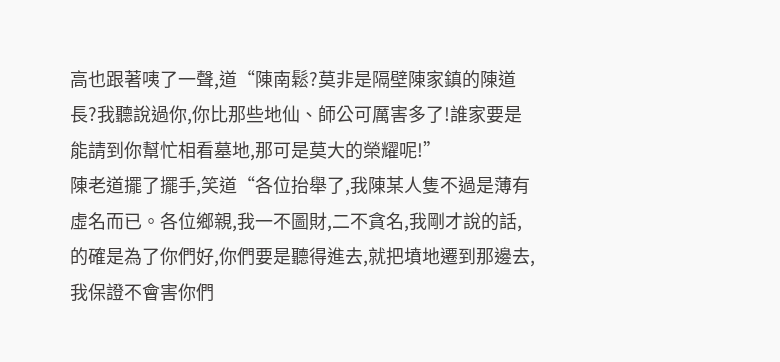高也跟著咦了一聲,道“陳南鬆?莫非是隔壁陳家鎮的陳道長?我聽說過你,你比那些地仙、師公可厲害多了!誰家要是能請到你幫忙相看墓地,那可是莫大的榮耀呢!”
陳老道擺了擺手,笑道“各位抬舉了,我陳某人隻不過是薄有虛名而已。各位鄉親,我一不圖財,二不貪名,我剛才說的話,的確是為了你們好,你們要是聽得進去,就把墳地遷到那邊去,我保證不會害你們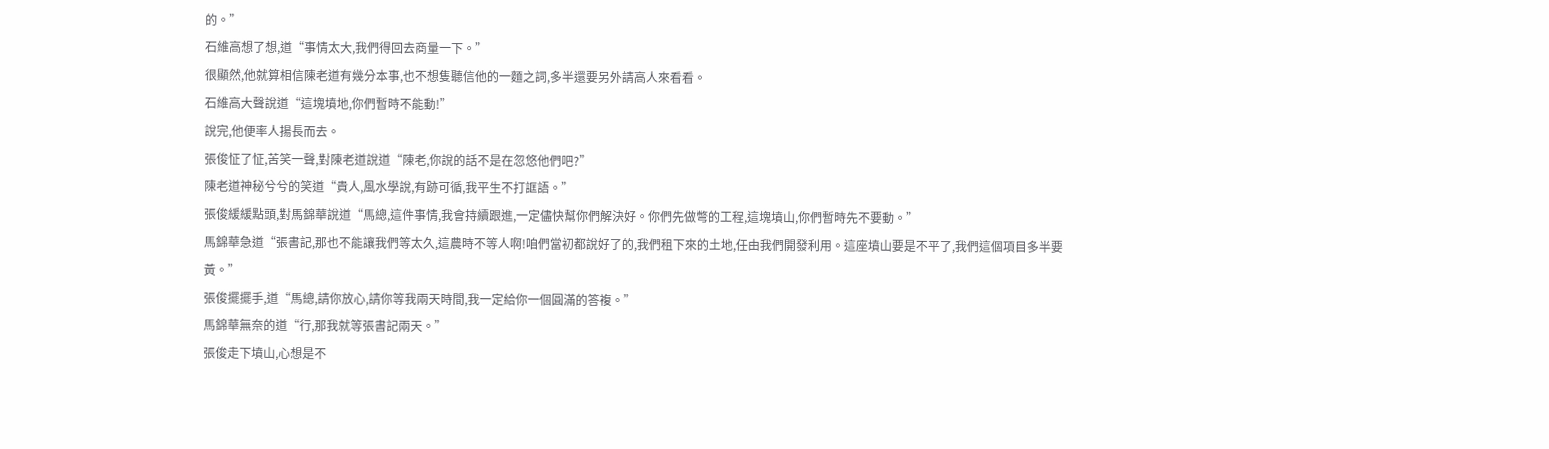的。”
石維高想了想,道“事情太大,我們得回去商量一下。”
很顯然,他就算相信陳老道有幾分本事,也不想隻聽信他的一麵之詞,多半還要另外請高人來看看。
石維高大聲說道“這塊墳地,你們暫時不能動!”
說完,他便率人揚長而去。
張俊怔了怔,苦笑一聲,對陳老道說道“陳老,你說的話不是在忽悠他們吧?”
陳老道神秘兮兮的笑道“貴人,風水學說,有跡可循,我平生不打誆語。”
張俊緩緩點頭,對馬錦華說道“馬總,這件事情,我會持續跟進,一定儘快幫你們解決好。你們先做彆的工程,這塊墳山,你們暫時先不要動。”
馬錦華急道“張書記,那也不能讓我們等太久,這農時不等人啊!咱們當初都說好了的,我們租下來的土地,任由我們開發利用。這座墳山要是不平了,我們這個項目多半要黃。”
張俊擺擺手,道“馬總,請你放心,請你等我兩天時間,我一定給你一個圓滿的答複。”
馬錦華無奈的道“行,那我就等張書記兩天。”
張俊走下墳山,心想是不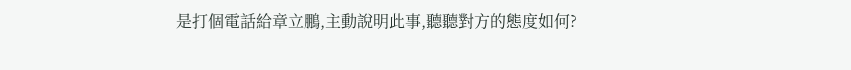是打個電話給章立鵬,主動說明此事,聽聽對方的態度如何?